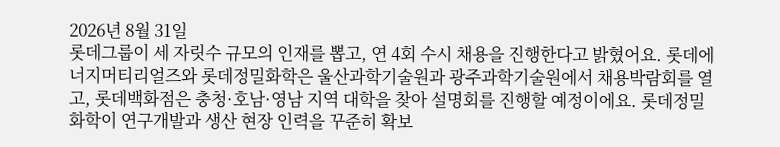2026년 8월 31일
롯데그룹이 세 자릿수 규모의 인재를 뽑고, 연 4회 수시 채용을 진행한다고 밝혔어요. 롯데에너지머티리얼즈와 롯데정밀화학은 울산과학기술원과 광주과학기술원에서 채용박람회를 열고, 롯데백화점은 충청·호남·영남 지역 대학을 찾아 설명회를 진행할 예정이에요. 롯데정밀화학이 연구개발과 생산 현장 인력을 꾸준히 확보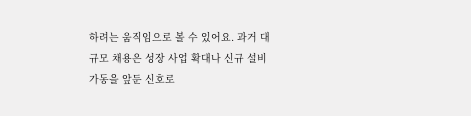하려는 움직임으로 볼 수 있어요. 과거 대규모 채용은 성장 사업 확대나 신규 설비 가동을 앞둔 신호로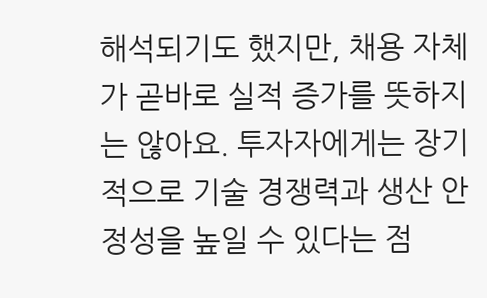해석되기도 했지만, 채용 자체가 곧바로 실적 증가를 뜻하지는 않아요. 투자자에게는 장기적으로 기술 경쟁력과 생산 안정성을 높일 수 있다는 점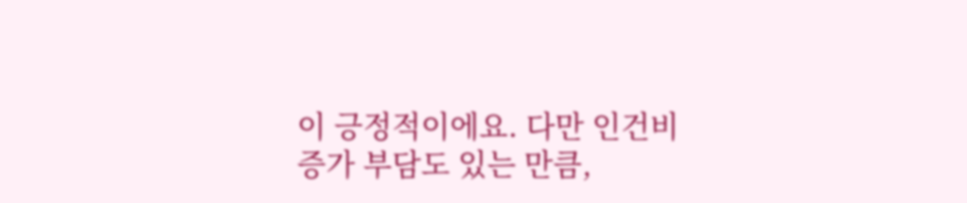이 긍정적이에요. 다만 인건비 증가 부담도 있는 만큼,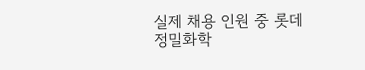실제 채용 인원 중 롯데정밀화학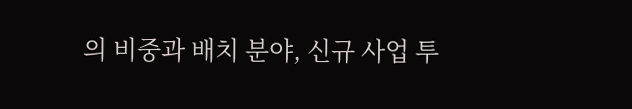의 비중과 배치 분야, 신규 사업 투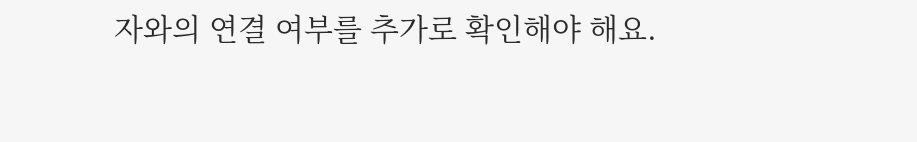자와의 연결 여부를 추가로 확인해야 해요.